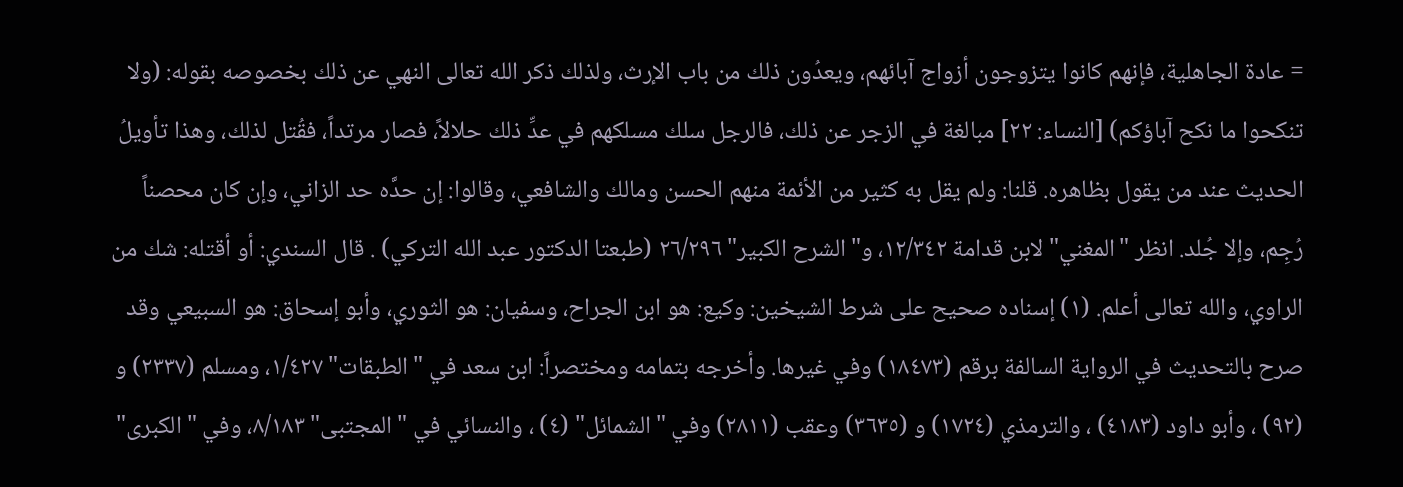= عادة الجاهلية، فإنهم كانوا يتزوجون أزواج آبائهم، ويعدُون ذلك من باب الإرث، ولذلك ذكر الله تعالى النهي عن ذلك بخصوصه بقوله: (ولا تنكحوا ما نكح آباؤكم) [النساء: ٢٢] مبالغة في الزجر عن ذلك، فالرجل سلك مسلكهم في عدِّ ذلك حلالاً، فصار مرتداً، فقُتل لذلك، وهذا تأويلُ الحديث عند من يقول بظاهره. قلنا: ولم يقل به كثير من الأئمة منهم الحسن ومالك والشافعي، وقالوا: إن حدَّه حد الزاني، وإن كان محصناً رُجِم، وإلا جُلد. انظر "المغني" لابن قدامة ١٢/٣٤٢، و"الشرح الكبير" ٢٦/٢٩٦ (طبعتا الدكتور عبد الله التركي) . قال السندي: أو أقتله: شك من الراوي، والله تعالى أعلم. (١) إسناده صحيح على شرط الشيخين: وكيع: هو ابن الجراح، وسفيان: هو الثوري، وأبو إسحاق: هو السبيعي وقد صرح بالتحديث في الرواية السالفة برقم (١٨٤٧٣) وفي غيرها. وأخرجه بتمامه ومختصراً: ابن سعد في "الطبقات" ١/٤٢٧، ومسلم (٢٣٣٧) و (٩٢) ، وأبو داود (٤١٨٣) ، والترمذي (١٧٢٤) و (٣٦٣٥) وعقب (٢٨١١) وفي "الشمائل" (٤) ، والنسائي في "المجتبى" ٨/١٨٣، وفي "الكبرى"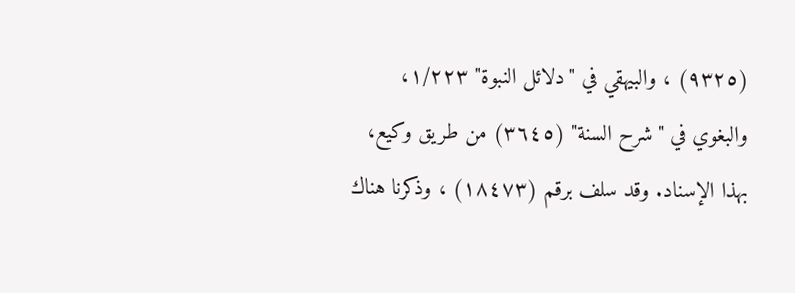(٩٣٢٥) ، والبيهقي في "دلائل النبوة" ١/٢٢٣، والبغوي في "شرح السنة" (٣٦٤٥) من طريق وكيع، بهذا الإسناد. وقد سلف برقم (١٨٤٧٣) ، وذكرنا هناك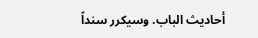أحاديث الباب. وسيكرر سنداً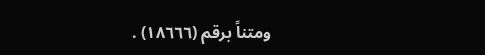ومتناً برقم (١٨٦٦٦) .